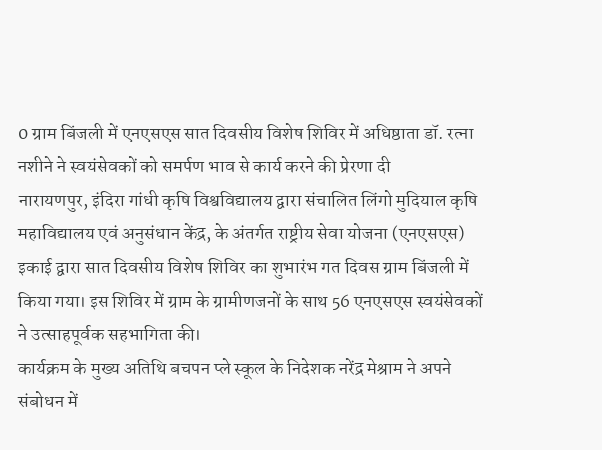0 ग्राम बिंजली में एनएसएस सात दिवसीय विशेष शिविर में अधिष्ठाता डॉ. रत्ना नशीने ने स्वयंसेवकों को समर्पण भाव से कार्य करने की प्रेरणा दी
नारायणपुर, इंदिरा गांधी कृषि विश्वविद्यालय द्वारा संचालित लिंगो मुदियाल कृषि महाविद्यालय एवं अनुसंधान केंद्र, के अंतर्गत राष्ट्रीय सेवा योजना (एनएसएस) इकाई द्वारा सात दिवसीय विशेष शिविर का शुभारंभ गत दिवस ग्राम बिंजली में किया गया। इस शिविर में ग्राम के ग्रामीणजनों के साथ 56 एनएसएस स्वयंसेवकों ने उत्साहपूर्वक सहभागिता की।
कार्यक्रम के मुख्य अतिथि बचपन प्ले स्कूल के निदेशक नरेंद्र मेश्राम ने अपने संबोधन में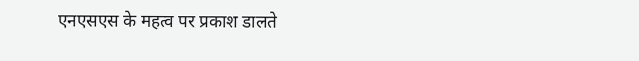एनएसएस के महत्व पर प्रकाश डालते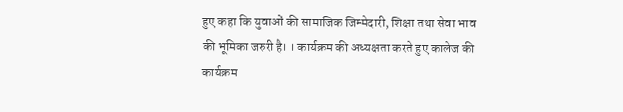हुए कहा कि युवाओं की सामाजिक जिम्मेदारी, शिक्षा तथा सेवा भाव की भूमिका जरुरी है। । कार्यक्रम की अध्यक्षता करते हुए कालेज की कार्यक्रम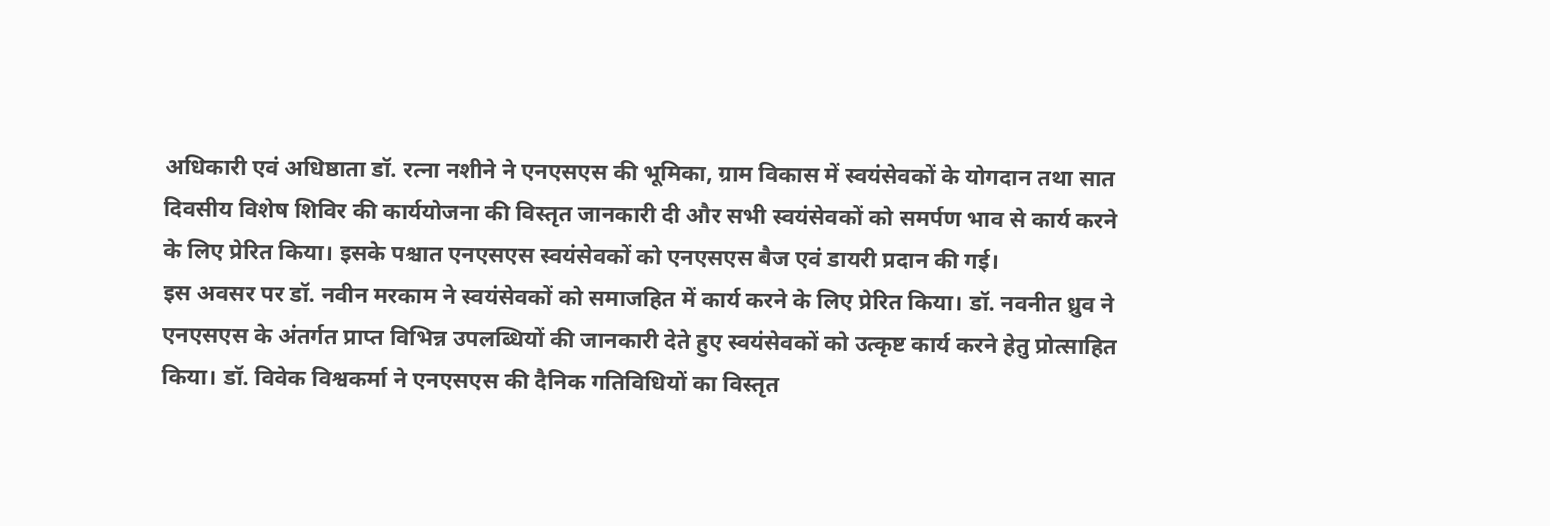अधिकारी एवं अधिष्ठाता डॉ. रत्ना नशीने ने एनएसएस की भूमिका, ग्राम विकास में स्वयंसेवकों के योगदान तथा सात दिवसीय विशेष शिविर की कार्ययोजना की विस्तृत जानकारी दी और सभी स्वयंसेवकों को समर्पण भाव से कार्य करने के लिए प्रेरित किया। इसके पश्चात एनएसएस स्वयंसेवकों को एनएसएस बैज एवं डायरी प्रदान की गई।
इस अवसर पर डॉ. नवीन मरकाम ने स्वयंसेवकों को समाजहित में कार्य करने के लिए प्रेरित किया। डॉ. नवनीत ध्रुव ने एनएसएस के अंतर्गत प्राप्त विभिन्न उपलब्धियों की जानकारी देते हुए स्वयंसेवकों को उत्कृष्ट कार्य करने हेतु प्रोत्साहित किया। डॉ. विवेक विश्वकर्मा ने एनएसएस की दैनिक गतिविधियों का विस्तृत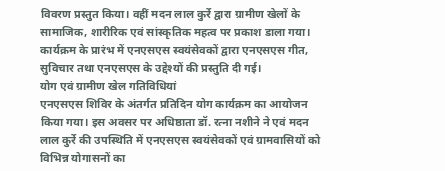विवरण प्रस्तुत किया। वहीं मदन लाल कुर्रे द्वारा ग्रामीण खेलों के सामाजिक, शारीरिक एवं सांस्कृतिक महत्व पर प्रकाश डाला गया। कार्यक्रम के प्रारंभ में एनएसएस स्वयंसेवकों द्वारा एनएसएस गीत, सुविचार तथा एनएसएस के उद्देश्यों की प्रस्तुति दी गई।
योग एवं ग्रामीण खेल गतिविधियां
एनएसएस शिविर के अंतर्गत प्रतिदिन योग कार्यक्रम का आयोजन किया गया। इस अवसर पर अधिष्ठाता डॉ. रत्ना नशीने ने एवं मदन लाल कुर्रे की उपस्थिति में एनएसएस स्वयंसेवकों एवं ग्रामवासियों को विभिन्न योगासनों का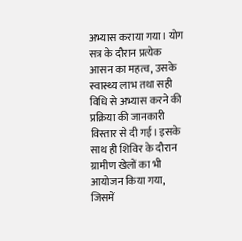अभ्यास कराया गया। योग सत्र के दौरान प्रत्येक आसन का महत्व, उसके स्वास्थ्य लाभ तथा सही विधि से अभ्यास करने की प्रक्रिया की जानकारी विस्तार से दी गई। इसके साथ ही शिविर के दौरान ग्रामीण खेलों का भी आयोजन किया गया, जिसमें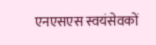एनएसएस स्वयंसेवकों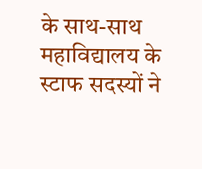के साथ-साथ महाविद्यालय के स्टाफ सदस्यों ने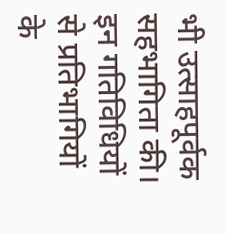भी उत्साहपूर्वक सहभागिता की। इन गतिविधियों से प्रतिभागियों के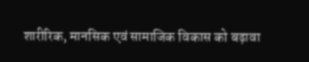शारीरिक, मानसिक एवं सामाजिक विकास को बढ़ावा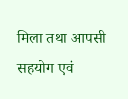मिला तथा आपसी सहयोग एवं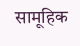सामूहिक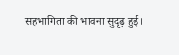सहभागिता की भावना सुदृढ़ हुई।